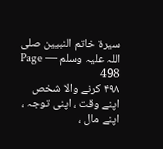سیرۃ خاتم النبیین صلی اللہ علیہ وسلم — Page 498
۴۹۸ کرنے والا شخص اپنے وقت ، اپنی توجہ ، اپنے مال ،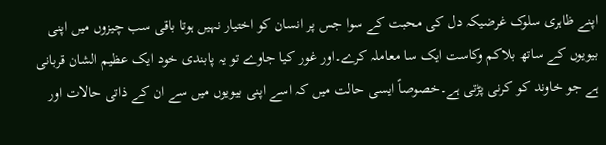اپنے ظاہری سلوک غرضیکہ دل کی محبت کے سوا جس پر انسان کو اختیار نہیں ہوتا باقی سب چیزوں میں اپنی بیویوں کے ساتھ بلاکم وکاست ایک سا معاملہ کرے۔اور غور کیا جاوے تو یہ پابندی خود ایک عظیم الشان قربانی ہے جو خاوند کو کرنی پڑتی ہے۔خصوصاً ایسی حالت میں کہ اسے اپنی بیویوں میں سے ان کے ذاتی حالات اور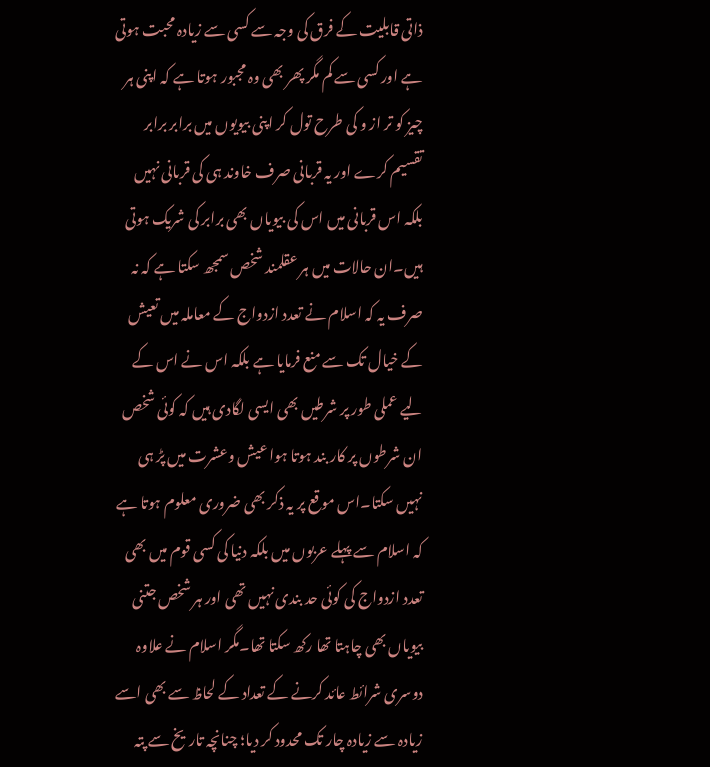ذاتی قابلیت کے فرق کی وجہ سے کسی سے زیادہ محبت ہوتی ہے اور کسی سے کم مگر پھر بھی وہ مجبور ہوتا ہے کہ اپنی ہر چیز کو تر از و کی طرح تول کر اپنی بیویوں میں برابر برابر تقسیم کرے اور یہ قربانی صرف خاوند ہی کی قربانی نہیں بلکہ اس قربانی میں اس کی بیویاں بھی برابر کی شریک ہوتی ہیں۔ان حالات میں ہر عقلمند شخص سمجھ سکتا ہے کہ نہ صرف یہ کہ اسلام نے تعدد ازدواج کے معاملہ میں تعیش کے خیال تک سے منع فرمایا ہے بلکہ اس نے اس کے لیے عملی طور پر شرطیں بھی ایسی لگادی ہیں کہ کوئی شخص ان شرطوں پر کار بند ہوتا ہوا عیش وعشرت میں پڑ ہی نہیں سکتا۔اس موقع پر یہ ذکر بھی ضروری معلوم ہوتا ہے کہ اسلام سے پہلے عربوں میں بلکہ دنیا کی کسی قوم میں بھی تعدد ازدواج کی کوئی حد بندی نہیں تھی اور ہر شخص جتنی بیویاں بھی چاہتا تھا رکھ سکتا تھا۔مگر اسلام نے علاوہ دوسری شرائط عائد کرنے کے تعداد کے لحاظ سے بھی اسے زیادہ سے زیادہ چار تک محدود کر دیا؛ چنانچہ تاریخ سے پتہ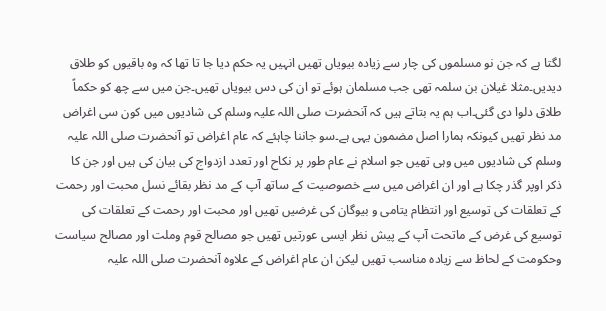لگتا ہے کہ جن نو مسلموں کی چار سے زیادہ بیویاں تھیں انہیں یہ حکم دیا جا تا تھا کہ وہ باقیوں کو طلاق دیدیں۔مثلا غیلان بن سلمہ تھی جب مسلمان ہوئے تو ان کی دس بیویاں تھیں۔جن میں سے چھ کو حکماً طلاق دلوا دی گئی۔اب ہم یہ بتاتے ہیں کہ آنحضرت صلی اللہ علیہ وسلم کی شادیوں میں کون سی اغراض مد نظر تھیں کیونکہ ہمارا اصل مضمون یہی ہے۔سو جاننا چاہئے کہ عام اغراض تو آنحضرت صلی اللہ علیہ وسلم کی شادیوں میں وہی تھیں جو اسلام نے عام طور پر نکاح اور تعدد ازدواج کی بیان کی ہیں اور جن کا ذکر اوپر گذر چکا ہے اور ان اغراض میں سے خصوصیت کے ساتھ آپ کے مد نظر بقائے نسل محبت اور رحمت کے تعلقات کی توسیع اور انتظام یتامی و بیوگان کی غرضیں تھیں اور محبت اور رحمت کے تعلقات کی توسیع کی غرض کے ماتحت آپ کے پیش نظر ایسی عورتیں تھیں جو مصالح قوم وملت اور مصالح سیاست وحکومت کے لحاظ سے زیادہ مناسب تھیں لیکن ان عام اغراض کے علاوہ آنحضرت صلی اللہ علیہ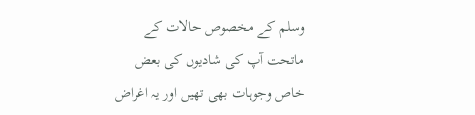وسلم کے مخصوص حالات کے ماتحت آپ کی شادیوں کی بعض خاص وجوہات بھی تھیں اور یہ اغراض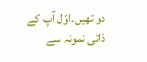دو تھیں۔اوّل آپ کے ذاتی نمونہ سے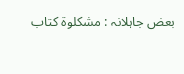بعض جاہلانہ : مشكلوة كتاب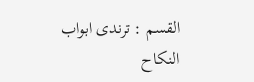القسم : ترندی ابواب النکاح